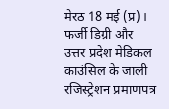मेरठ 18 मई (प्र)। फर्जी डिग्री और उत्तर प्रदेश मेडिकल काउंसिल के जाली रजिस्ट्रेशन प्रमाणपत्र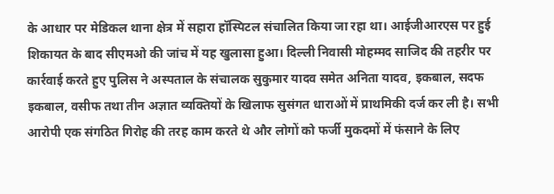के आधार पर मेडिकल थाना क्षेत्र में सहारा हॉस्पिटल संचालित किया जा रहा था। आईजीआरएस पर हुई शिकायत के बाद सीएमओ की जांच में यह खुलासा हुआ। दिल्ली निवासी मोहम्मद साजिद की तहरीर पर कार्रवाई करते हुए पुलिस ने अस्पताल के संचालक सुकुमार यादव समेत अनिता यादव, इकबाल, सदफ इकबाल, वसीफ तथा तीन अज्ञात व्यक्तियों के खिलाफ सुसंगत धाराओं में प्राथमिकी दर्ज कर ली है। सभी आरोपी एक संगठित गिरोह की तरह काम करते थे और लोगों को फर्जी मुकदमों में फंसाने के लिए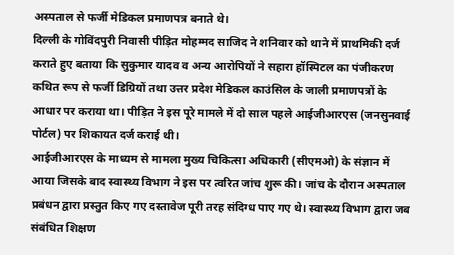अस्पताल से फर्जी मेडिकल प्रमाणपत्र बनाते थे।
दिल्ली के गोविंदपुरी निवासी पीड़ित मोहम्मद साजिद ने शनिवार को थाने में प्राथमिकी दर्ज कराते हुए बताया कि सुकुमार यादव व अन्य आरोपियों ने सहारा हॉस्पिटल का पंजीकरण कथित रूप से फर्जी डिग्रियों तथा उत्तर प्रदेश मेडिकल काउंसिल के जाली प्रमाणपत्रों के आधार पर कराया था। पीड़ित ने इस पूरे मामले में दो साल पहले आईजीआरएस (जनसुनवाई पोर्टल) पर शिकायत दर्ज कराई थी।
आईजीआरएस के माध्यम से मामला मुख्य चिकित्सा अधिकारी (सीएमओ) के संज्ञान में आया जिसके बाद स्वास्थ्य विभाग ने इस पर त्वरित जांच शुरू की। जांच के दौरान अस्पताल प्रबंधन द्वारा प्रस्तुत किए गए दस्तावेज पूरी तरह संदिग्ध पाए गए थे। स्वास्थ्य विभाग द्वारा जब संबंधित शिक्षण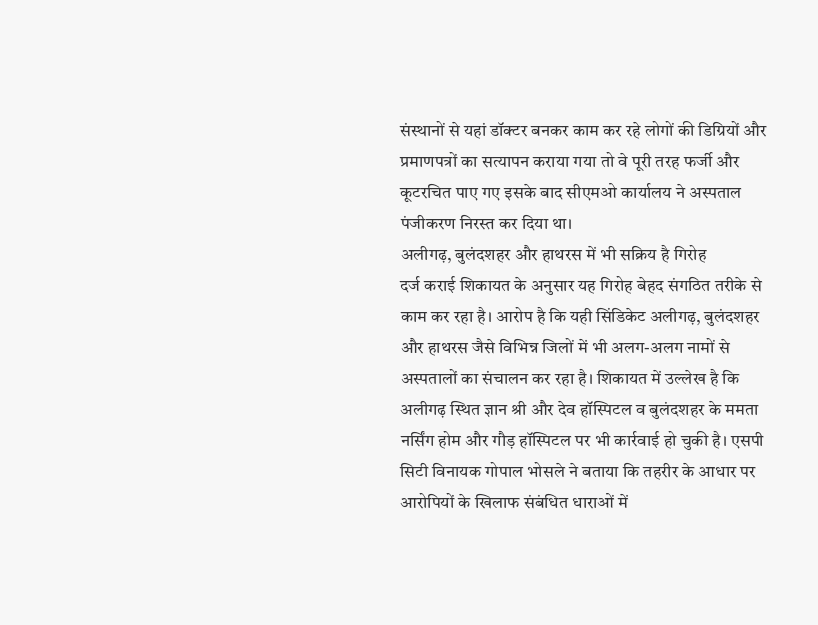संस्थानों से यहां डॉक्टर बनकर काम कर रहे लोगों की डिग्रियों और प्रमाणपत्रों का सत्यापन कराया गया तो वे पूरी तरह फर्जी और कूटरचित पाए गए इसके बाद सीएमओ कार्यालय ने अस्पताल पंजीकरण निरस्त कर दिया था।
अलीगढ़, बुलंदशहर और हाथरस में भी सक्रिय है गिरोह
दर्ज कराई शिकायत के अनुसार यह गिरोह बेहद संगठित तरीके से काम कर रहा है। आरोप है कि यही सिंडिकेट अलीगढ़, बुलंदशहर और हाथरस जैसे विभिन्न जिलों में भी अलग-अलग नामों से अस्पतालों का संचालन कर रहा है। शिकायत में उल्लेख है कि अलीगढ़ स्थित ज्ञान श्री और देव हॉस्पिटल व बुलंदशहर के ममता नर्सिंग होम और गौड़ हॉस्पिटल पर भी कार्रवाई हो चुकी है। एसपी सिटी विनायक गोपाल भोसले ने बताया कि तहरीर के आधार पर आरोपियों के खिलाफ संबंधित धाराओं में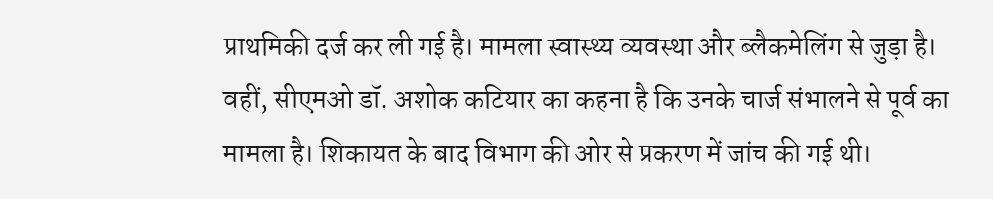प्राथमिकी दर्ज कर ली गई है। मामला स्वास्थ्य व्यवस्था और ब्लैकमेलिंग से जुड़ा है। वहीं, सीएमओ डॉ. अशोक कटियार का कहना है कि उनके चार्ज संभालने से पूर्व का मामला है। शिकायत के बाद विभाग की ओर से प्रकरण में जांच की गई थी।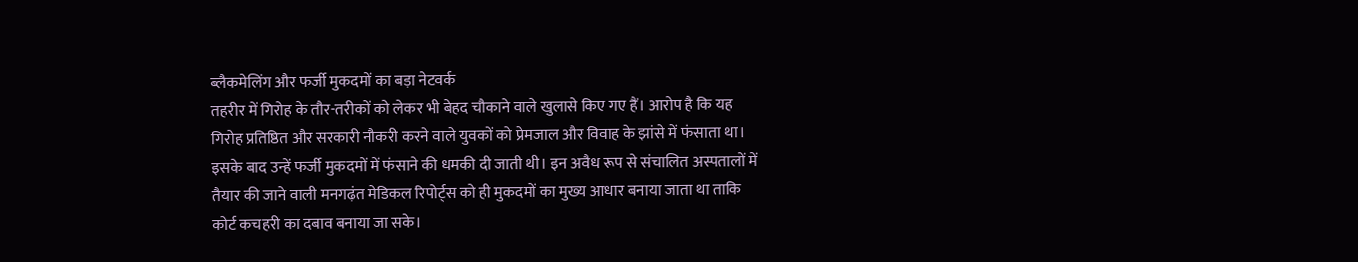ब्लैकमेलिंग और फर्जी मुकदमों का बड़ा नेटवर्क
तहरीर में गिरोह के तौर-तरीकों को लेकर भी बेहद चौकाने वाले खुलासे किए गए हैं। आरोप है कि यह गिरोह प्रतिष्ठित और सरकारी नौकरी करने वाले युवकों को प्रेमजाल और विवाह के झांसे में फंसाता था। इसके बाद उन्हें फर्जी मुकदमों में फंसाने की धमकी दी जाती थी। इन अवैध रूप से संचालित अस्पतालों में तैयार की जाने वाली मनगढ़ंत मेडिकल रिपोर्ट्स को ही मुकदमों का मुख्य आधार बनाया जाता था ताकि कोर्ट कचहरी का दबाव बनाया जा सके।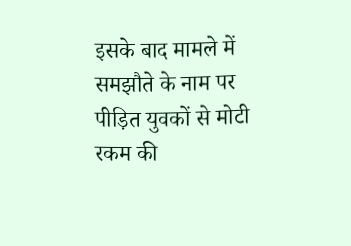इसके बाद मामले में समझौते के नाम पर पीड़ित युवकों से मोटी रकम की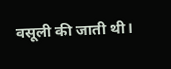वसूली की जाती थी।